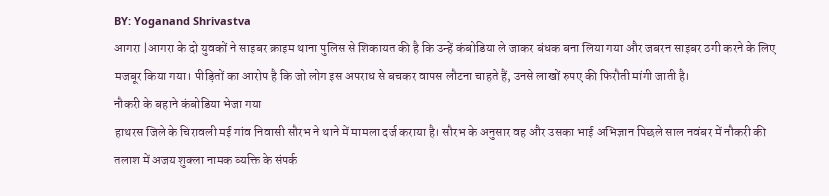BY: Yoganand Shrivastva
आगरा |आगरा के दो युवकों ने साइबर क्राइम थाना पुलिस से शिकायत की है कि उन्हें कंबोडिया ले जाकर बंधक बना लिया गया और जबरन साइबर ठगी करने के लिए मजबूर किया गया। पीड़ितों का आरोप है कि जो लोग इस अपराध से बचकर वापस लौटना चाहते हैं, उनसे लाखों रुपए की फिरौती मांगी जाती है।
नौकरी के बहाने कंबोडिया भेजा गया
हाथरस जिले के चिरावली मई गांव निवासी सौरभ ने थाने में मामला दर्ज कराया है। सौरभ के अनुसार वह और उसका भाई अभिज्ञान पिछले साल नवंबर में नौकरी की तलाश में अजय शुक्ला नामक व्यक्ति के संपर्क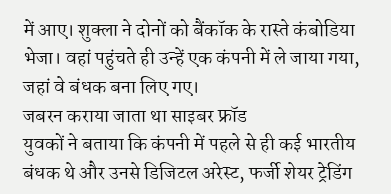में आए। शुक्ला ने दोनों को बैंकॉक के रास्ते कंबोडिया भेजा। वहां पहुंचते ही उन्हें एक कंपनी में ले जाया गया, जहां वे बंधक बना लिए गए।
जबरन कराया जाता था साइबर फ्रॉड
युवकों ने बताया कि कंपनी में पहले से ही कई भारतीय बंधक थे और उनसे डिजिटल अरेस्ट, फर्जी शेयर ट्रेडिंग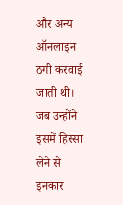और अन्य ऑनलाइन ठगी करवाई जाती थी। जब उन्होंने इसमें हिस्सा लेने से इनकार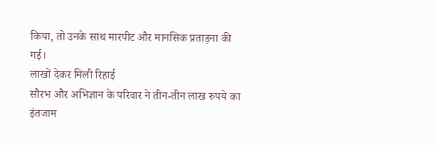किया, तो उनके साथ मारपीट और मानसिक प्रताड़ना की गई।
लाखों देकर मिली रिहाई
सौरभ और अभिज्ञान के परिवार ने तीन-तीन लाख रुपये का इंतजाम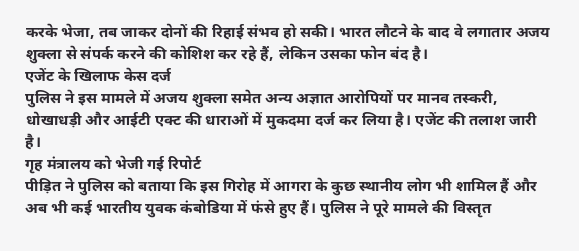करके भेजा, तब जाकर दोनों की रिहाई संभव हो सकी। भारत लौटने के बाद वे लगातार अजय शुक्ला से संपर्क करने की कोशिश कर रहे हैं, लेकिन उसका फोन बंद है।
एजेंट के खिलाफ केस दर्ज
पुलिस ने इस मामले में अजय शुक्ला समेत अन्य अज्ञात आरोपियों पर मानव तस्करी, धोखाधड़ी और आईटी एक्ट की धाराओं में मुकदमा दर्ज कर लिया है। एजेंट की तलाश जारी है।
गृह मंत्रालय को भेजी गई रिपोर्ट
पीड़ित ने पुलिस को बताया कि इस गिरोह में आगरा के कुछ स्थानीय लोग भी शामिल हैं और अब भी कई भारतीय युवक कंबोडिया में फंसे हुए हैं। पुलिस ने पूरे मामले की विस्तृत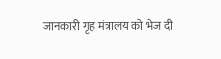जानकारी गृह मंत्रालय को भेज दी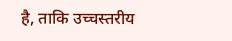है, ताकि उच्चस्तरीय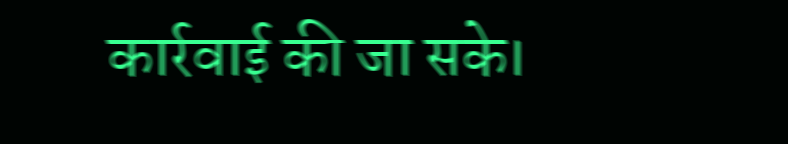कार्रवाई की जा सके।